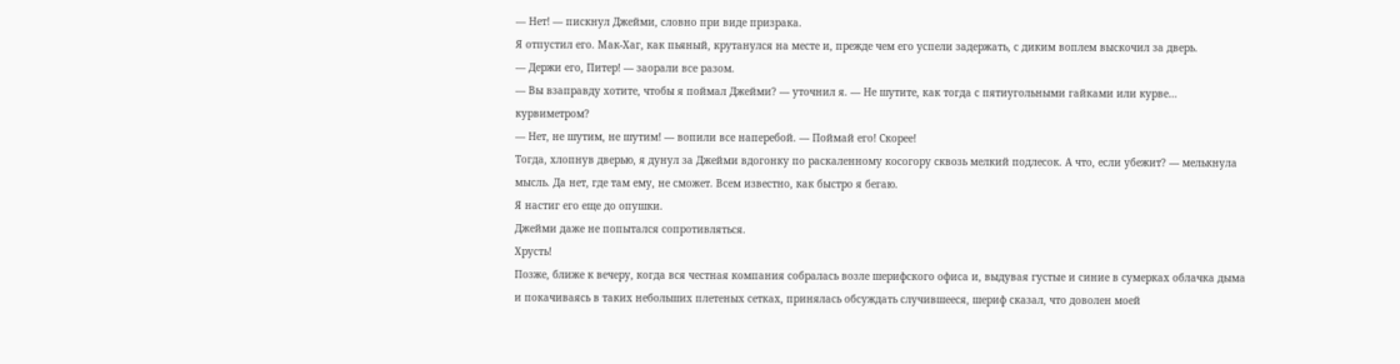— Нет! — пискнул Джейми, словно при виде призрака.
Я отпустил его. Мак-Хаг, как пьяный, крутанулся на месте и, прежде чем его успели задержать, с диким воплем выскочил за дверь.
— Держи его, Питер! — заорали все разом.
— Вы взаправду хотите, чтобы я поймал Джейми? — уточнил я. — Не шутите, как тогда с пятиугольными гайками или курве… курвиметром?
— Нет, не шутим, не шутим! — вопили все наперебой. — Поймай его! Скорее!
Тогда, хлопнув дверью, я дунул за Джейми вдогонку по раскаленному косогору сквозь мелкий подлесок. А что, если убежит? — мелькнула мысль. Да нет, где там ему, не сможет. Всем известно, как быстро я бегаю.
Я настиг его еще до опушки.
Джейми даже не попытался сопротивляться.
Хрусть!
Позже, ближе к вечеру, когда вся честная компания собралась возле шерифского офиса и, выдувая густые и синие в сумерках облачка дыма и покачиваясь в таких небольших плетеных сетках, принялась обсуждать случившееся, шериф сказал, что доволен моей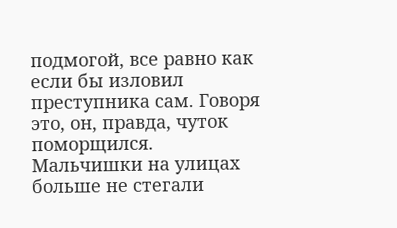подмогой, все равно как если бы изловил преступника сам. Говоря это, он, правда, чуток поморщился.
Мальчишки на улицах больше не стегали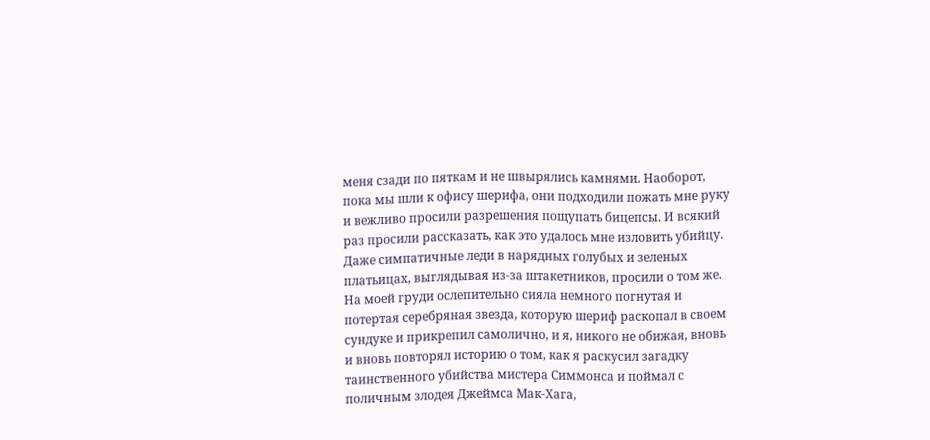меня сзади по пяткам и не швырялись камнями. Наоборот, пока мы шли к офису шерифа, они подходили пожать мне руку и вежливо просили разрешения пощупать бицепсы. И всякий раз просили рассказать, как это удалось мне изловить убийцу. Даже симпатичные леди в нарядных голубых и зеленых платьицах, выглядывая из-за штакетников, просили о том же. На моей груди ослепительно сияла немного погнутая и потертая серебряная звезда, которую шериф раскопал в своем сундуке и прикрепил самолично, и я, никого не обижая, вновь и вновь повторял историю о том, как я раскусил загадку таинственного убийства мистера Симмонса и поймал с поличным злодея Джеймса Мак-Хага,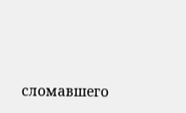сломавшего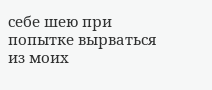себе шею при попытке вырваться из моих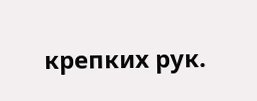крепких рук.